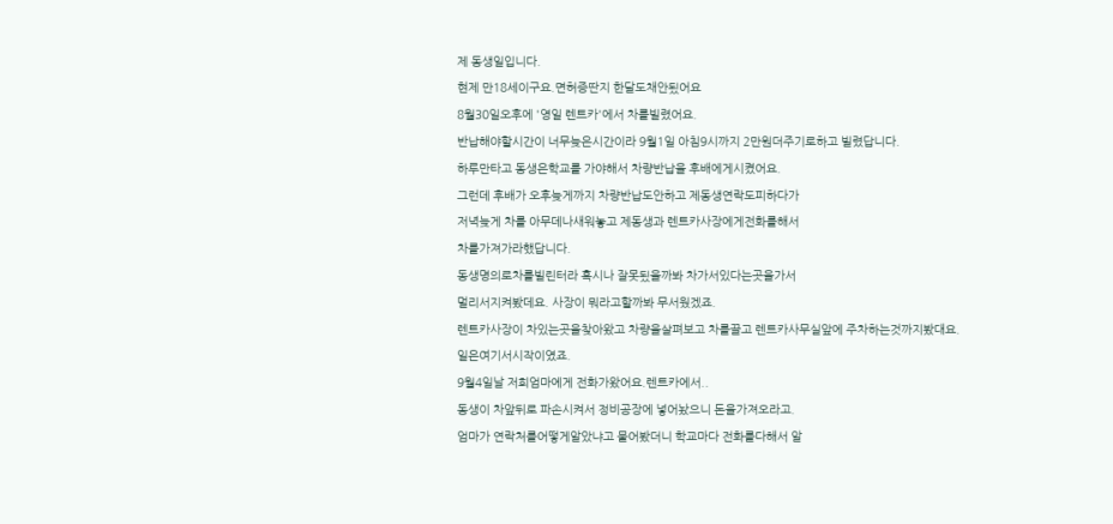제 동생일입니다.
현제 만18세이구요.면허증딴지 한달도채안됬어요
8월30일오후에 '영일 렌트카'에서 차를빌렸어요.
반납해야할시간이 너무늦은시간이라 9월1일 아침9시까지 2만원더주기로하고 빌렸답니다.
하루만타고 동생은학교를 가야해서 차량반납을 후배에게시켰어요.
그런데 후배가 오후늦게까지 차량반납도안하고 제동생연락도피하다가
저녁늦게 차를 아무데나새워놓고 제동생과 렌트카사장에게전화를해서
차를가져가라했답니다.
동생명의로차를빌린터라 혹시나 잘못됬을까봐 차가서있다는곳을가서
멀리서지켜봤데요. 사장이 뭐라고할까봐 무서웠겠죠.
렌트카사장이 차있는곳을찾아왔고 차량을살펴보고 차를끌고 렌트카사무실앞에 주차하는것까지봤대요.
일은여기서시작이였죠.
9월4일날 저희엄마에게 전화가왔어요.렌트카에서..
동생이 차앞뒤로 파손시켜서 정비공장에 넣어놨으니 돈을가져오라고.
엄마가 연락처를어떻게알았냐고 물어봤더니 학교마다 전화를다해서 알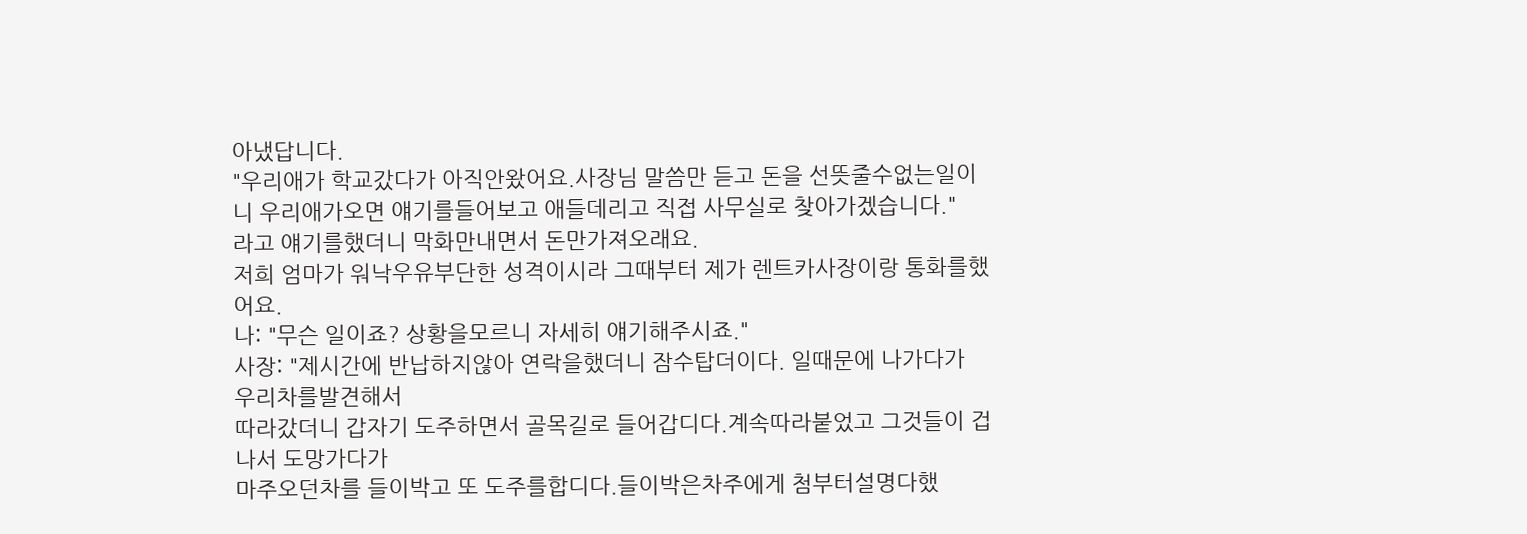아냈답니다.
"우리애가 학교갔다가 아직안왔어요.사장님 말씀만 듣고 돈을 선뜻줄수없는일이니 우리애가오면 얘기를들어보고 애들데리고 직접 사무실로 찾아가겠습니다."
라고 얘기를했더니 막화만내면서 돈만가져오래요.
저희 엄마가 워낙우유부단한 성격이시라 그때부터 제가 렌트카사장이랑 통화를했어요.
나: "무슨 일이죠? 상황을모르니 자세히 얘기해주시죠."
사장: "제시간에 반납하지않아 연락을했더니 잠수탑더이다. 일때문에 나가다가 우리차를발견해서
따라갔더니 갑자기 도주하면서 골목길로 들어갑디다.계속따라붙었고 그것들이 겁나서 도망가다가
마주오던차를 들이박고 또 도주를합디다.들이박은차주에게 첨부터설명다했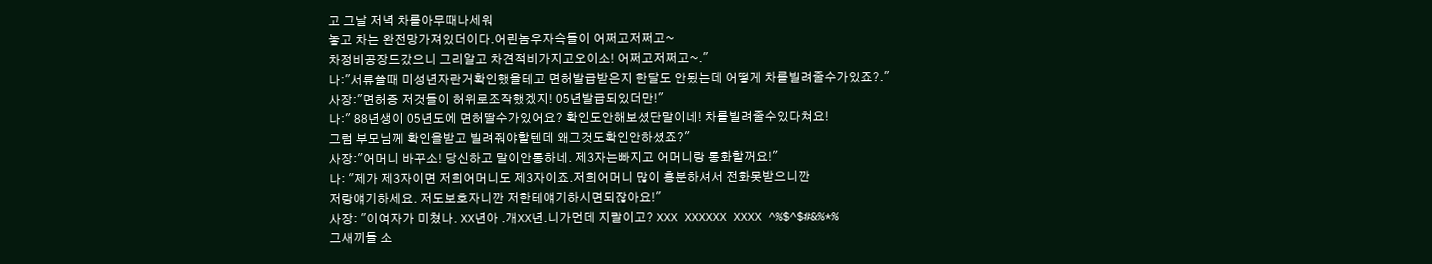고 그날 저녁 차를아무때나세워
놓고 차는 완전망가져있더이다.어린놈우자슥들이 어쩌고저쩌고~
차정비공장드갔으니 그리알고 차견적비가지고오이소! 어쩌고저쩌고~."
나:"서류쓸때 미성년자란거확인했을테고 면허발급받은지 한달도 안됬는데 어떻게 차를빌려줄수가있죠?."
사장:"면허증 저것들이 허위로조작했겠지! 05년발급되있더만!"
나:" 88년생이 05년도에 면허딸수가있어요? 확인도안해보셨단말이네! 차를빌려줄수있다쳐요!
그럼 부모님께 확인을받고 빌려줘야할텐데 왜그것도확인안하셨죠?"
사장:"어머니 바꾸소! 당신하고 말이안통하네. 제3자는빠지고 어머니랑 통화할꺼요!"
나: "제가 제3자이면 저희어머니도 제3자이죠.저희어머니 많이 흥분하셔서 전화못받으니깐
저랑얘기하세요. 저도보호자니깐 저한테얘기하시면되잖아요!"
사장: "이여자가 미쳤나. XX년아 .개XX년.니가먼데 지랄이고? XXX XXXXXX XXXX ^%$^$#&%*%
그새끼들 소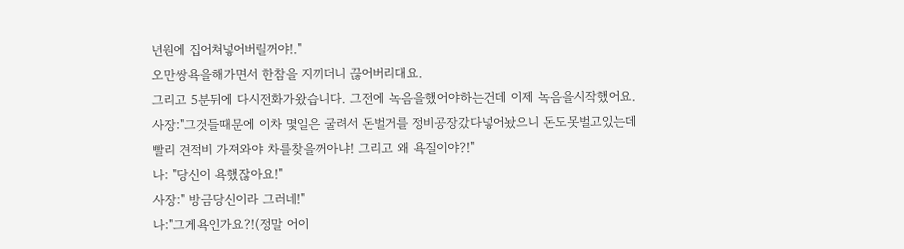년원에 집어쳐넣어버릴꺼야!."
오만쌍욕을해가면서 한참을 지끼더니 끊어버리대요.
그리고 5분뒤에 다시전화가왔습니다. 그전에 녹음을했어야하는건데 이제 녹음을시작했어요.
사장:"그것들때문에 이차 몇일은 굴려서 돈벌거를 정비공장갔다넣어놨으니 돈도못벌고있는데
빨리 견적비 가져와야 차를찾을꺼아냐! 그리고 왜 욕질이야?!"
나: "당신이 욕했잖아요!"
사장:" 방금당신이라 그러네!"
나:"그게욕인가요?!(정말 어이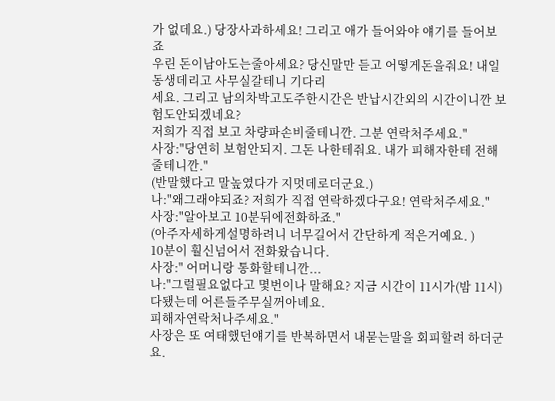가 없데요.) 당장사과하세요! 그리고 애가 들어와야 얘기를 들어보죠
우린 돈이남아도는줄아세요? 당신말만 듣고 어떻게돈을줘요! 내일 동생데리고 사무실갈테니 기다리
세요. 그리고 남의차박고도주한시간은 반납시간외의 시간이니깐 보험도안되겠네요?
저희가 직접 보고 차량파손비줄테니깐. 그분 연락처주세요."
사장:"당연히 보험안되지. 그돈 나한테줘요. 내가 피해자한테 전해줄테니깐."
(반말했다고 말높였다가 지멋데로더군요.)
나:"왜그래야되죠? 저희가 직접 연락하겠다구요! 연락처주세요."
사장:"알아보고 10분뒤에전화하죠."
(아주자세하게설명하려니 너무길어서 간단하게 적은거예요. )
10분이 훨신넘어서 전화왔습니다.
사장:" 어머니랑 통화할테니깐...
나:"그럴필요없다고 몇번이나 말해요? 지금 시간이 11시가(밤 11시)다됐는데 어른들주무실꺼아녜요.
피해자연락처나주세요."
사장은 또 여태했던얘기를 반복하면서 내묻는말을 회피할려 하더군요.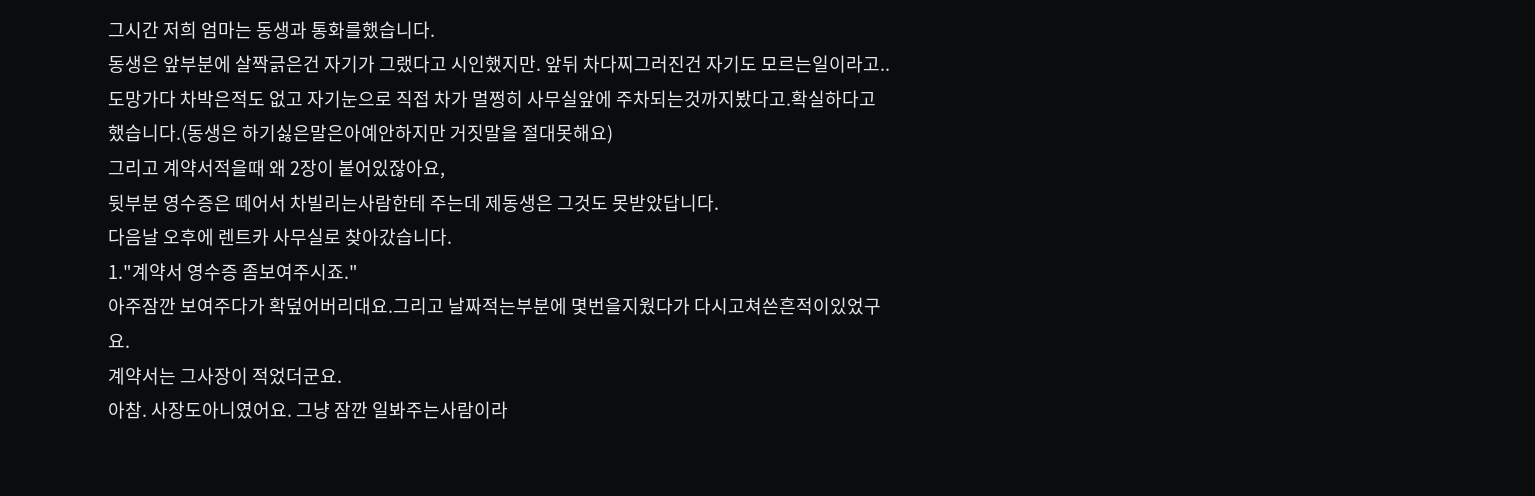그시간 저희 엄마는 동생과 통화를했습니다.
동생은 앞부분에 살짝긁은건 자기가 그랬다고 시인했지만. 앞뒤 차다찌그러진건 자기도 모르는일이라고..
도망가다 차박은적도 없고 자기눈으로 직접 차가 멀쩡히 사무실앞에 주차되는것까지봤다고.확실하다고
했습니다.(동생은 하기싫은말은아예안하지만 거짓말을 절대못해요)
그리고 계약서적을때 왜 2장이 붙어있잖아요,
뒷부분 영수증은 떼어서 차빌리는사람한테 주는데 제동생은 그것도 못받았답니다.
다음날 오후에 렌트카 사무실로 찾아갔습니다.
1."계약서 영수증 좀보여주시죠."
아주잠깐 보여주다가 확덮어버리대요.그리고 날짜적는부분에 몇번을지웠다가 다시고쳐쓴흔적이있었구요.
계약서는 그사장이 적었더군요.
아참. 사장도아니였어요. 그냥 잠깐 일봐주는사람이라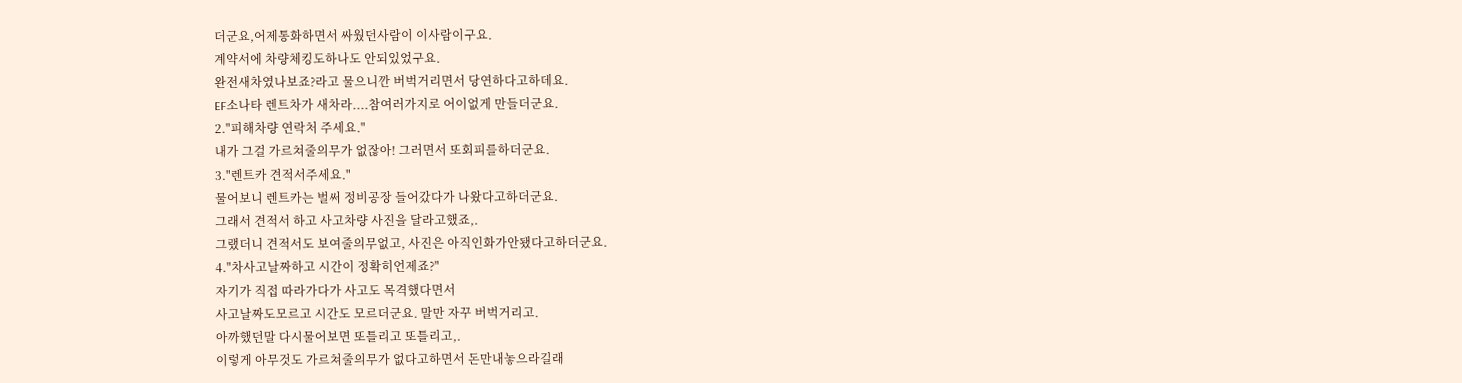더군요,어제통화하면서 싸웠던사람이 이사람이구요.
계약서에 차량체킹도하나도 안되있었구요.
완전새차였나보죠?라고 물으니깐 버벅거리면서 당연하다고하데요.
EF소나타 렌트차가 새차라....참여러가지로 어이없게 만들더군요.
2."피해차량 연락처 주세요."
내가 그걸 가르쳐줄의무가 없잖아! 그러면서 또회피를하더군요.
3."렌트카 견적서주세요."
물어보니 렌트카는 벌써 정비공장 들어갔다가 나왔다고하더군요.
그래서 견적서 하고 사고차량 사진을 달라고했죠,.
그랬더니 견적서도 보여줄의무없고, 사진은 아직인화가안됐다고하더군요.
4."차사고날짜하고 시간이 정확히언제죠?"
자기가 직접 따라가다가 사고도 목격했다면서
사고날짜도모르고 시간도 모르더군요. 말만 자꾸 버벅거리고.
아까했던말 다시물어보면 또틀리고 또틀리고,.
이렇게 아무것도 가르쳐줄의무가 없다고하면서 돈만내놓으라길래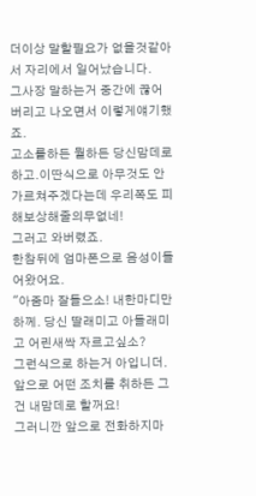더이상 말할필요가 없을것같아서 자리에서 일어났습니다.
그사장 말하는거 중간에 끊어버리고 나오면서 이렇게얘기했죠.
고소를하든 뭘하든 당신맘데로하고.이딴식으로 아무것도 안가르쳐주겠다는데 우리쪽도 피해보상해줄의무없네!
그러고 와버렸죠.
한참뒤에 엄마폰으로 음성이들어왔어요.
"아줌마 잘들으소! 내한마디만하께. 당신 딸래미고 아들래미고 어린새싹 자르고싶소?
그런식으로 하는거 아입니더. 앞으로 어떤 조치를 취하든 그건 내맘데로 할꺼요!
그러니깐 앞으로 전화하지마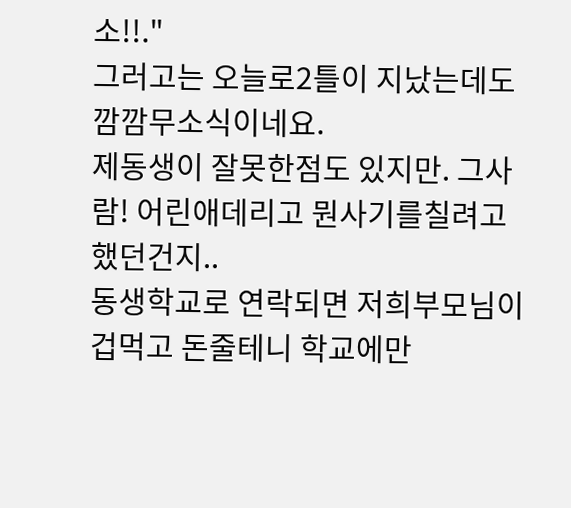소!!."
그러고는 오늘로2틀이 지났는데도 깜깜무소식이네요.
제동생이 잘못한점도 있지만. 그사람! 어린애데리고 뭔사기를칠려고했던건지..
동생학교로 연락되면 저희부모님이 겁먹고 돈줄테니 학교에만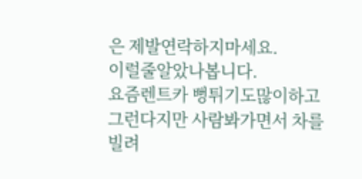은 제발연락하지마세요.
이럴줄알았나봅니다.
요즘렌트카 뻥튀기도많이하고 그런다지만 사람봐가면서 차를빌려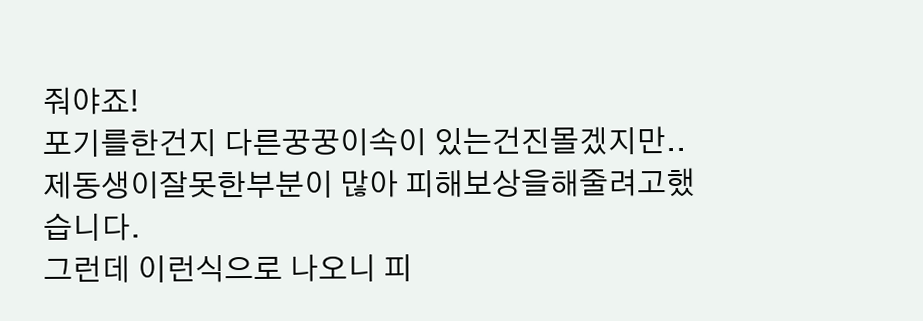줘야죠!
포기를한건지 다른꿍꿍이속이 있는건진몰겠지만..
제동생이잘못한부분이 많아 피해보상을해줄려고했습니다.
그런데 이런식으로 나오니 피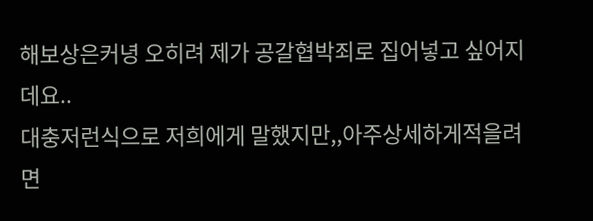해보상은커녕 오히려 제가 공갈협박죄로 집어넣고 싶어지데요..
대충저런식으로 저희에게 말했지만,,아주상세하게적을려면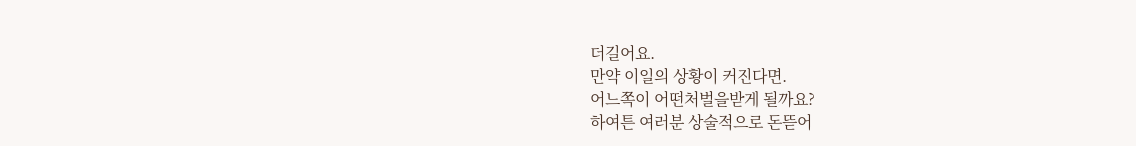더길어요.
만약 이일의 상황이 커진다면.
어느쪽이 어떤처벌을받게 될까요?
하여튼 여러분 상술적으로 돈뜯어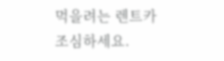먹을려는 렌트카조심하세요.